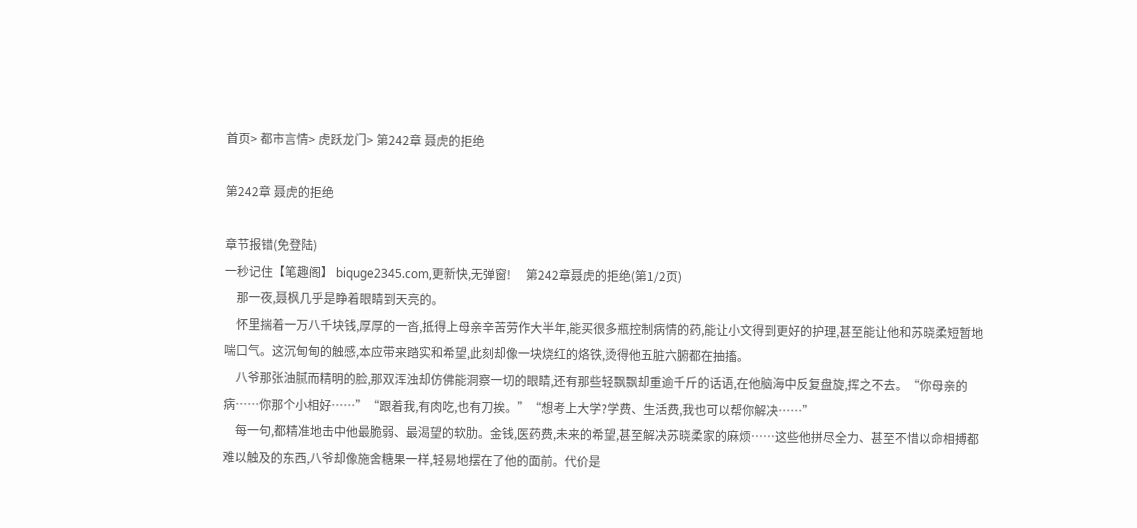首页> 都市言情> 虎跃龙门> 第242章 聂虎的拒绝

第242章 聂虎的拒绝

章节报错(免登陆)
一秒记住【笔趣阁】 biquge2345.com,更新快,无弹窗!     第242章聂虎的拒绝(第1/2页)
    那一夜,聂枫几乎是睁着眼睛到天亮的。
    怀里揣着一万八千块钱,厚厚的一沓,抵得上母亲辛苦劳作大半年,能买很多瓶控制病情的药,能让小文得到更好的护理,甚至能让他和苏晓柔短暂地喘口气。这沉甸甸的触感,本应带来踏实和希望,此刻却像一块烧红的烙铁,烫得他五脏六腑都在抽搐。
    八爷那张油腻而精明的脸,那双浑浊却仿佛能洞察一切的眼睛,还有那些轻飘飘却重逾千斤的话语,在他脑海中反复盘旋,挥之不去。“你母亲的病……你那个小相好……”“跟着我,有肉吃,也有刀挨。”“想考上大学?学费、生活费,我也可以帮你解决……”
    每一句,都精准地击中他最脆弱、最渴望的软肋。金钱,医药费,未来的希望,甚至解决苏晓柔家的麻烦……这些他拼尽全力、甚至不惜以命相搏都难以触及的东西,八爷却像施舍糖果一样,轻易地摆在了他的面前。代价是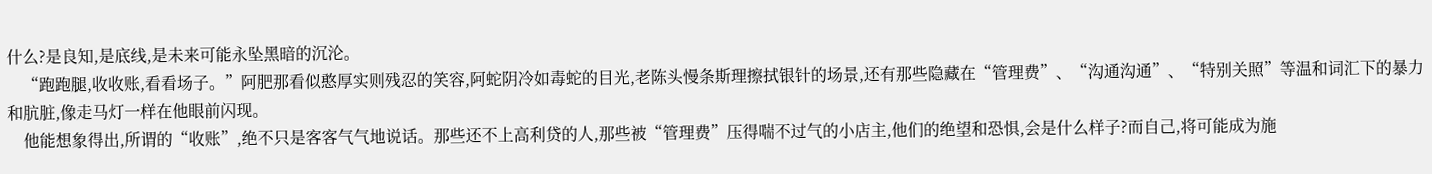什么?是良知,是底线,是未来可能永坠黑暗的沉沦。
    “跑跑腿,收收账,看看场子。”阿肥那看似憨厚实则残忍的笑容,阿蛇阴冷如毒蛇的目光,老陈头慢条斯理擦拭银针的场景,还有那些隐藏在“管理费”、“沟通沟通”、“特别关照”等温和词汇下的暴力和肮脏,像走马灯一样在他眼前闪现。
    他能想象得出,所谓的“收账”,绝不只是客客气气地说话。那些还不上高利贷的人,那些被“管理费”压得喘不过气的小店主,他们的绝望和恐惧,会是什么样子?而自己,将可能成为施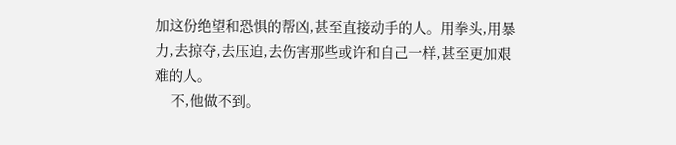加这份绝望和恐惧的帮凶,甚至直接动手的人。用拳头,用暴力,去掠夺,去压迫,去伤害那些或许和自己一样,甚至更加艰难的人。
    不,他做不到。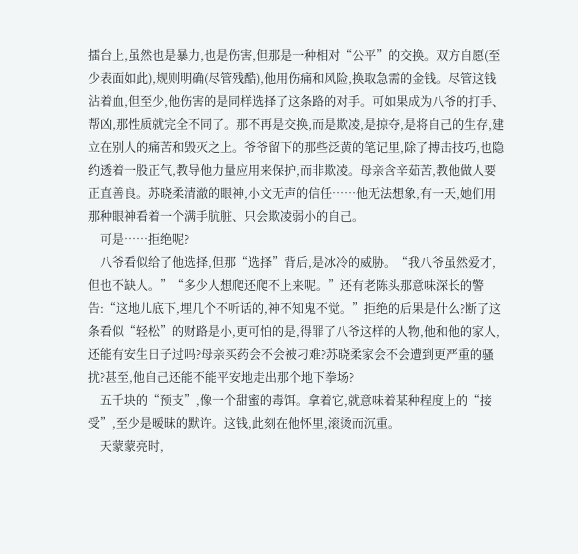擂台上,虽然也是暴力,也是伤害,但那是一种相对“公平”的交换。双方自愿(至少表面如此),规则明确(尽管残酷),他用伤痛和风险,换取急需的金钱。尽管这钱沾着血,但至少,他伤害的是同样选择了这条路的对手。可如果成为八爷的打手、帮凶,那性质就完全不同了。那不再是交换,而是欺凌,是掠夺,是将自己的生存,建立在别人的痛苦和毁灭之上。爷爷留下的那些泛黄的笔记里,除了搏击技巧,也隐约透着一股正气,教导他力量应用来保护,而非欺凌。母亲含辛茹苦,教他做人要正直善良。苏晓柔清澈的眼神,小文无声的信任……他无法想象,有一天,她们用那种眼神看着一个满手肮脏、只会欺凌弱小的自己。
    可是……拒绝呢?
    八爷看似给了他选择,但那“选择”背后,是冰冷的威胁。“我八爷虽然爱才,但也不缺人。”“多少人想爬还爬不上来呢。”还有老陈头那意味深长的警告:“这地儿底下,埋几个不听话的,神不知鬼不觉。”拒绝的后果是什么?断了这条看似“轻松”的财路是小,更可怕的是,得罪了八爷这样的人物,他和他的家人,还能有安生日子过吗?母亲买药会不会被刁难?苏晓柔家会不会遭到更严重的骚扰?甚至,他自己还能不能平安地走出那个地下拳场?
    五千块的“预支”,像一个甜蜜的毒饵。拿着它,就意味着某种程度上的“接受”,至少是暧昧的默许。这钱,此刻在他怀里,滚烫而沉重。
    天蒙蒙亮时,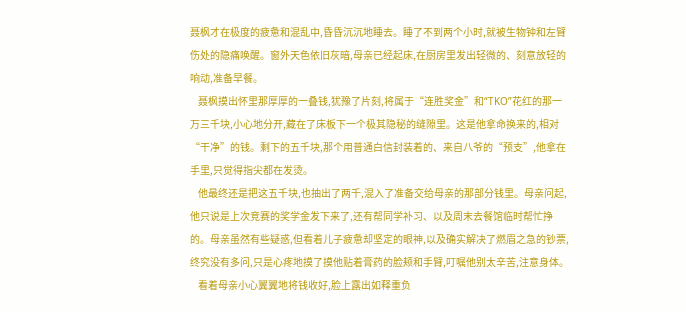聂枫才在极度的疲惫和混乱中,昏昏沉沉地睡去。睡了不到两个小时,就被生物钟和左臂伤处的隐痛唤醒。窗外天色依旧灰暗,母亲已经起床,在厨房里发出轻微的、刻意放轻的响动,准备早餐。
    聂枫摸出怀里那厚厚的一叠钱,犹豫了片刻,将属于“连胜奖金”和“TKO”花红的那一万三千块,小心地分开,藏在了床板下一个极其隐秘的缝隙里。这是他拿命换来的,相对“干净”的钱。剩下的五千块,那个用普通白信封装着的、来自八爷的“预支”,他拿在手里,只觉得指尖都在发烫。
    他最终还是把这五千块,也抽出了两千,混入了准备交给母亲的那部分钱里。母亲问起,他只说是上次竞赛的奖学金发下来了,还有帮同学补习、以及周末去餐馆临时帮忙挣的。母亲虽然有些疑惑,但看着儿子疲惫却坚定的眼神,以及确实解决了燃眉之急的钞票,终究没有多问,只是心疼地摸了摸他贴着膏药的脸颊和手臂,叮嘱他别太辛苦,注意身体。
    看着母亲小心翼翼地将钱收好,脸上露出如释重负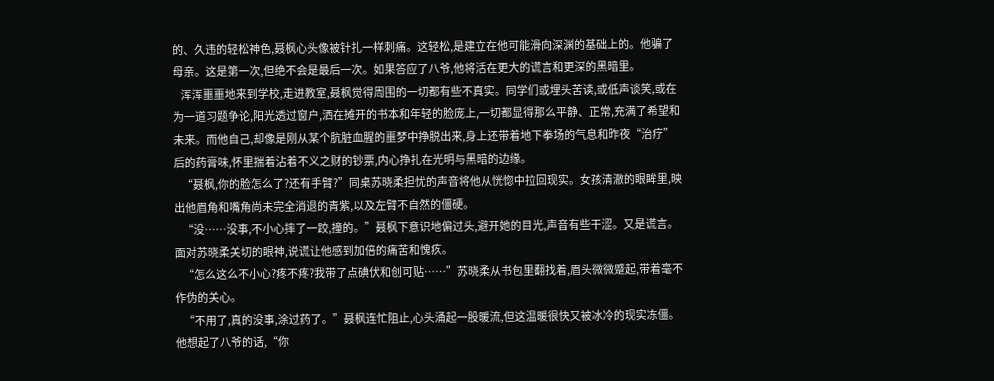的、久违的轻松神色,聂枫心头像被针扎一样刺痛。这轻松,是建立在他可能滑向深渊的基础上的。他骗了母亲。这是第一次,但绝不会是最后一次。如果答应了八爷,他将活在更大的谎言和更深的黑暗里。
    浑浑噩噩地来到学校,走进教室,聂枫觉得周围的一切都有些不真实。同学们或埋头苦读,或低声谈笑,或在为一道习题争论,阳光透过窗户,洒在摊开的书本和年轻的脸庞上,一切都显得那么平静、正常,充满了希望和未来。而他自己,却像是刚从某个肮脏血腥的噩梦中挣脱出来,身上还带着地下拳场的气息和昨夜“治疗”后的药膏味,怀里揣着沾着不义之财的钞票,内心挣扎在光明与黑暗的边缘。
    “聂枫,你的脸怎么了?还有手臂?”同桌苏晓柔担忧的声音将他从恍惚中拉回现实。女孩清澈的眼眸里,映出他眉角和嘴角尚未完全消退的青紫,以及左臂不自然的僵硬。
    “没……没事,不小心摔了一跤,撞的。”聂枫下意识地偏过头,避开她的目光,声音有些干涩。又是谎言。面对苏晓柔关切的眼神,说谎让他感到加倍的痛苦和愧疚。
    “怎么这么不小心?疼不疼?我带了点碘伏和创可贴……”苏晓柔从书包里翻找着,眉头微微蹙起,带着毫不作伪的关心。
    “不用了,真的没事,涂过药了。”聂枫连忙阻止,心头涌起一股暖流,但这温暖很快又被冰冷的现实冻僵。他想起了八爷的话,“你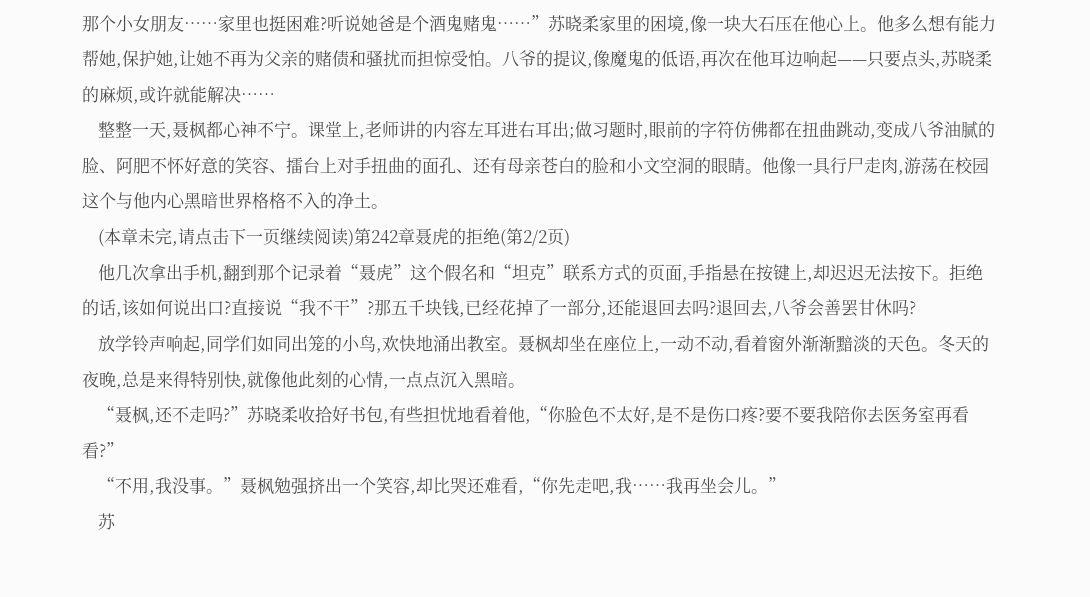那个小女朋友……家里也挺困难?听说她爸是个酒鬼赌鬼……”苏晓柔家里的困境,像一块大石压在他心上。他多么想有能力帮她,保护她,让她不再为父亲的赌债和骚扰而担惊受怕。八爷的提议,像魔鬼的低语,再次在他耳边响起——只要点头,苏晓柔的麻烦,或许就能解决……
    整整一天,聂枫都心神不宁。课堂上,老师讲的内容左耳进右耳出;做习题时,眼前的字符仿佛都在扭曲跳动,变成八爷油腻的脸、阿肥不怀好意的笑容、擂台上对手扭曲的面孔、还有母亲苍白的脸和小文空洞的眼睛。他像一具行尸走肉,游荡在校园这个与他内心黑暗世界格格不入的净土。
    (本章未完,请点击下一页继续阅读)第242章聂虎的拒绝(第2/2页)
    他几次拿出手机,翻到那个记录着“聂虎”这个假名和“坦克”联系方式的页面,手指悬在按键上,却迟迟无法按下。拒绝的话,该如何说出口?直接说“我不干”?那五千块钱,已经花掉了一部分,还能退回去吗?退回去,八爷会善罢甘休吗?
    放学铃声响起,同学们如同出笼的小鸟,欢快地涌出教室。聂枫却坐在座位上,一动不动,看着窗外渐渐黯淡的天色。冬天的夜晚,总是来得特别快,就像他此刻的心情,一点点沉入黑暗。
    “聂枫,还不走吗?”苏晓柔收拾好书包,有些担忧地看着他,“你脸色不太好,是不是伤口疼?要不要我陪你去医务室再看看?”
    “不用,我没事。”聂枫勉强挤出一个笑容,却比哭还难看,“你先走吧,我……我再坐会儿。”
    苏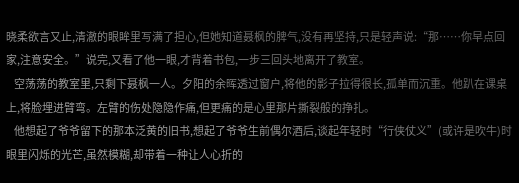晓柔欲言又止,清澈的眼眸里写满了担心,但她知道聂枫的脾气,没有再坚持,只是轻声说:“那……你早点回家,注意安全。”说完,又看了他一眼,才背着书包,一步三回头地离开了教室。
    空荡荡的教室里,只剩下聂枫一人。夕阳的余晖透过窗户,将他的影子拉得很长,孤单而沉重。他趴在课桌上,将脸埋进臂弯。左臂的伤处隐隐作痛,但更痛的是心里那片撕裂般的挣扎。
    他想起了爷爷留下的那本泛黄的旧书,想起了爷爷生前偶尔酒后,谈起年轻时“行侠仗义”(或许是吹牛)时眼里闪烁的光芒,虽然模糊,却带着一种让人心折的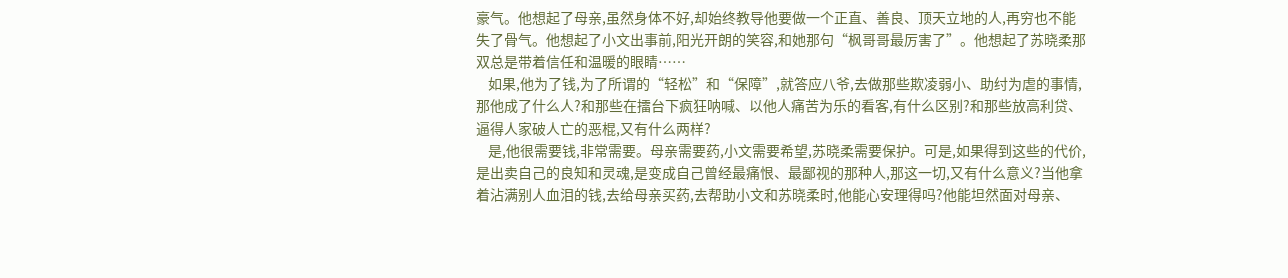豪气。他想起了母亲,虽然身体不好,却始终教导他要做一个正直、善良、顶天立地的人,再穷也不能失了骨气。他想起了小文出事前,阳光开朗的笑容,和她那句“枫哥哥最厉害了”。他想起了苏晓柔那双总是带着信任和温暖的眼睛……
    如果,他为了钱,为了所谓的“轻松”和“保障”,就答应八爷,去做那些欺凌弱小、助纣为虐的事情,那他成了什么人?和那些在擂台下疯狂呐喊、以他人痛苦为乐的看客,有什么区别?和那些放高利贷、逼得人家破人亡的恶棍,又有什么两样?
    是,他很需要钱,非常需要。母亲需要药,小文需要希望,苏晓柔需要保护。可是,如果得到这些的代价,是出卖自己的良知和灵魂,是变成自己曾经最痛恨、最鄙视的那种人,那这一切,又有什么意义?当他拿着沾满别人血泪的钱,去给母亲买药,去帮助小文和苏晓柔时,他能心安理得吗?他能坦然面对母亲、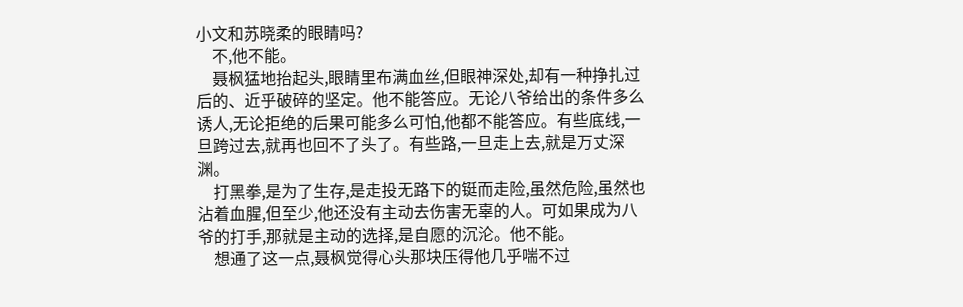小文和苏晓柔的眼睛吗?
    不,他不能。
    聂枫猛地抬起头,眼睛里布满血丝,但眼神深处,却有一种挣扎过后的、近乎破碎的坚定。他不能答应。无论八爷给出的条件多么诱人,无论拒绝的后果可能多么可怕,他都不能答应。有些底线,一旦跨过去,就再也回不了头了。有些路,一旦走上去,就是万丈深渊。
    打黑拳,是为了生存,是走投无路下的铤而走险,虽然危险,虽然也沾着血腥,但至少,他还没有主动去伤害无辜的人。可如果成为八爷的打手,那就是主动的选择,是自愿的沉沦。他不能。
    想通了这一点,聂枫觉得心头那块压得他几乎喘不过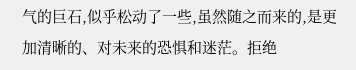气的巨石,似乎松动了一些,虽然随之而来的,是更加清晰的、对未来的恐惧和迷茫。拒绝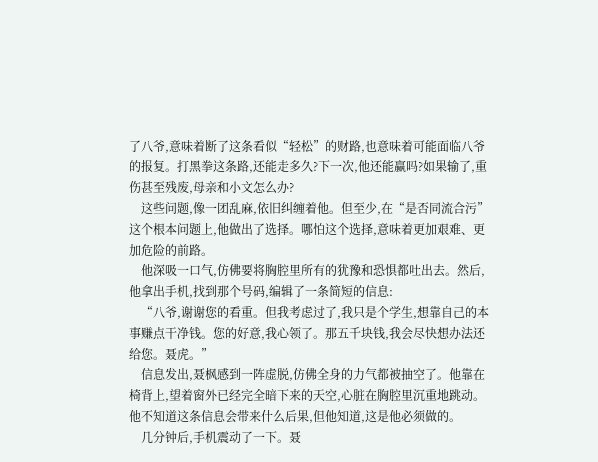了八爷,意味着断了这条看似“轻松”的财路,也意味着可能面临八爷的报复。打黑拳这条路,还能走多久?下一次,他还能赢吗?如果输了,重伤甚至残废,母亲和小文怎么办?
    这些问题,像一团乱麻,依旧纠缠着他。但至少,在“是否同流合污”这个根本问题上,他做出了选择。哪怕这个选择,意味着更加艰难、更加危险的前路。
    他深吸一口气,仿佛要将胸腔里所有的犹豫和恐惧都吐出去。然后,他拿出手机,找到那个号码,编辑了一条简短的信息:
    “八爷,谢谢您的看重。但我考虑过了,我只是个学生,想靠自己的本事赚点干净钱。您的好意,我心领了。那五千块钱,我会尽快想办法还给您。聂虎。”
    信息发出,聂枫感到一阵虚脱,仿佛全身的力气都被抽空了。他靠在椅背上,望着窗外已经完全暗下来的天空,心脏在胸腔里沉重地跳动。他不知道这条信息会带来什么后果,但他知道,这是他必须做的。
    几分钟后,手机震动了一下。聂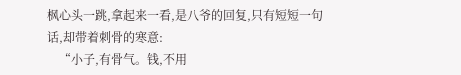枫心头一跳,拿起来一看,是八爷的回复,只有短短一句话,却带着刺骨的寒意:
    “小子,有骨气。钱,不用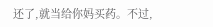还了,就当给你妈买药。不过,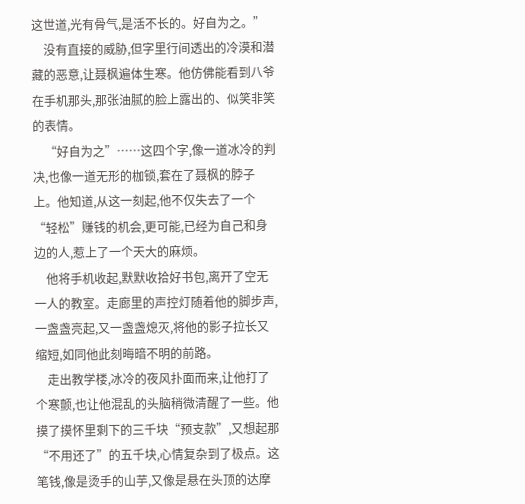这世道,光有骨气,是活不长的。好自为之。”
    没有直接的威胁,但字里行间透出的冷漠和潜藏的恶意,让聂枫遍体生寒。他仿佛能看到八爷在手机那头,那张油腻的脸上露出的、似笑非笑的表情。
    “好自为之”……这四个字,像一道冰冷的判决,也像一道无形的枷锁,套在了聂枫的脖子上。他知道,从这一刻起,他不仅失去了一个“轻松”赚钱的机会,更可能,已经为自己和身边的人,惹上了一个天大的麻烦。
    他将手机收起,默默收拾好书包,离开了空无一人的教室。走廊里的声控灯随着他的脚步声,一盏盏亮起,又一盏盏熄灭,将他的影子拉长又缩短,如同他此刻晦暗不明的前路。
    走出教学楼,冰冷的夜风扑面而来,让他打了个寒颤,也让他混乱的头脑稍微清醒了一些。他摸了摸怀里剩下的三千块“预支款”,又想起那“不用还了”的五千块,心情复杂到了极点。这笔钱,像是烫手的山芋,又像是悬在头顶的达摩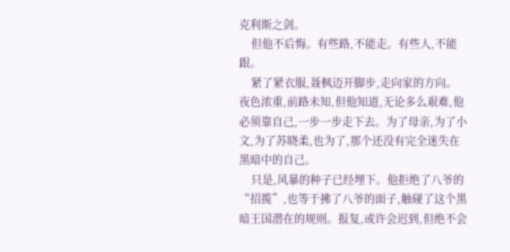克利斯之剑。
    但他不后悔。有些路,不能走。有些人,不能跟。
    紧了紧衣服,聂枫迈开脚步,走向家的方向。夜色浓重,前路未知,但他知道,无论多么艰难,他必须靠自己,一步一步走下去。为了母亲,为了小文,为了苏晓柔,也为了,那个还没有完全迷失在黑暗中的自己。
    只是,风暴的种子已经埋下。他拒绝了八爷的“招揽”,也等于拂了八爷的面子,触碰了这个黑暗王国潜在的规则。报复,或许会迟到,但绝不会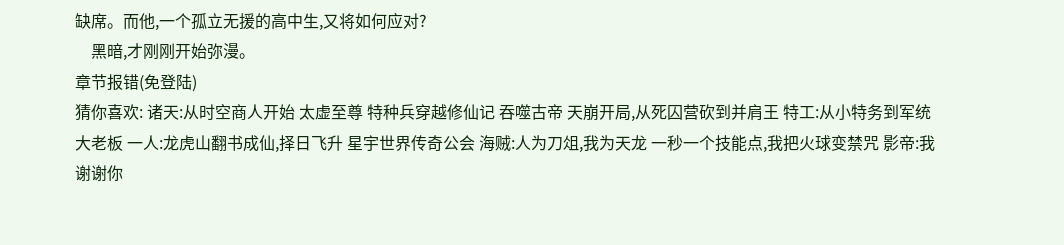缺席。而他,一个孤立无援的高中生,又将如何应对?
    黑暗,才刚刚开始弥漫。
章节报错(免登陆)
猜你喜欢: 诸天:从时空商人开始 太虚至尊 特种兵穿越修仙记 吞噬古帝 天崩开局,从死囚营砍到并肩王 特工:从小特务到军统大老板 一人:龙虎山翻书成仙,择日飞升 星宇世界传奇公会 海贼:人为刀俎,我为天龙 一秒一个技能点,我把火球变禁咒 影帝:我谢谢你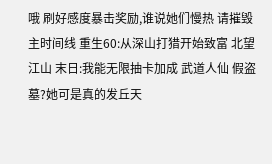哦 刷好感度暴击奖励,谁说她们慢热 请摧毁主时间线 重生60:从深山打猎开始致富 北望江山 末日:我能无限抽卡加成 武道人仙 假盗墓?她可是真的发丘天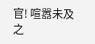官! 喧嚣未及之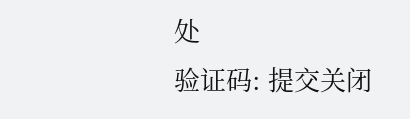处
验证码: 提交关闭